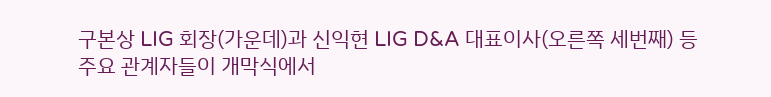구본상 LIG 회장(가운데)과 신익현 LIG D&A 대표이사(오른쪽 세번째) 등 주요 관계자들이 개막식에서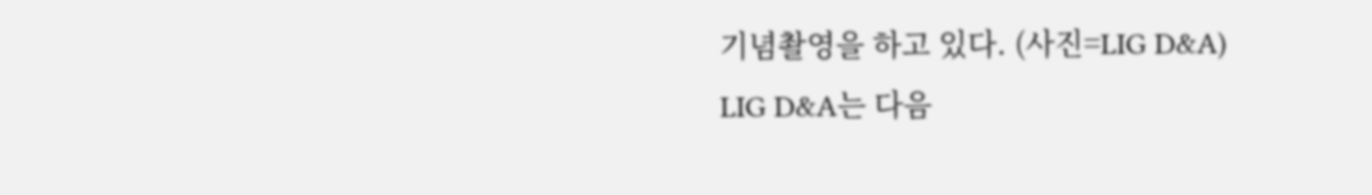기념촬영을 하고 있다. (사진=LIG D&A)
LIG D&A는 다음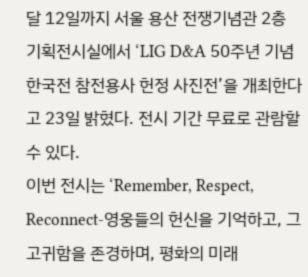달 12일까지 서울 용산 전쟁기념관 2층 기획전시실에서 ‘LIG D&A 50주년 기념 한국전 참전용사 헌정 사진전’을 개최한다고 23일 밝혔다. 전시 기간 무료로 관람할 수 있다.
이번 전시는 ‘Remember, Respect, Reconnect-영웅들의 헌신을 기억하고, 그 고귀함을 존경하며, 평화의 미래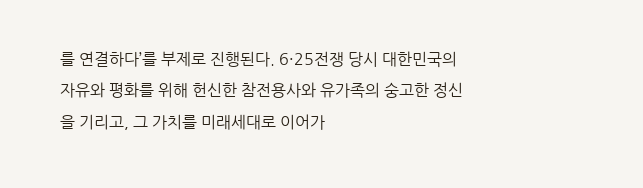를 연결하다’를 부제로 진행된다. 6·25전쟁 당시 대한민국의 자유와 평화를 위해 헌신한 참전용사와 유가족의 숭고한 정신을 기리고, 그 가치를 미래세대로 이어가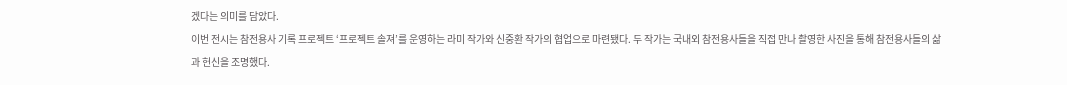겠다는 의미를 담았다.
이번 전시는 참전용사 기록 프로젝트 ‘프로젝트 솔져’를 운영하는 라미 작가와 신중환 작가의 협업으로 마련됐다. 두 작가는 국내외 참전용사들을 직접 만나 촬영한 사진을 통해 참전용사들의 삶과 헌신을 조명했다.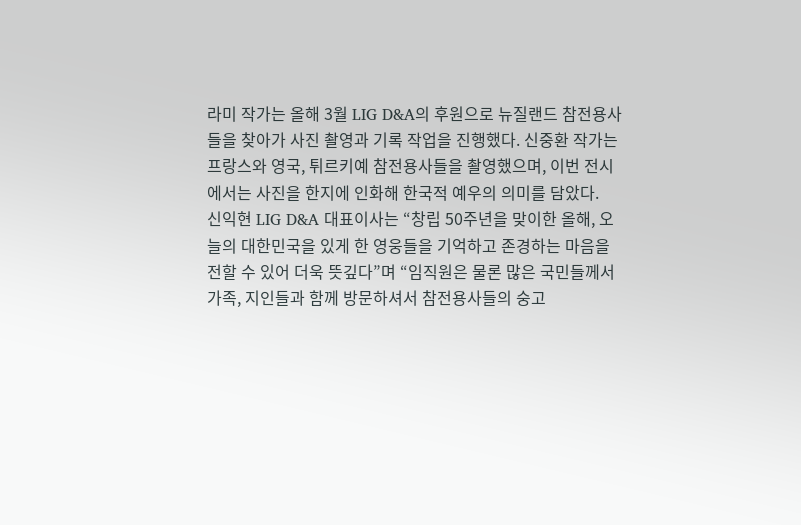라미 작가는 올해 3월 LIG D&A의 후원으로 뉴질랜드 참전용사들을 찾아가 사진 촬영과 기록 작업을 진행했다. 신중환 작가는 프랑스와 영국, 튀르키예 참전용사들을 촬영했으며, 이번 전시에서는 사진을 한지에 인화해 한국적 예우의 의미를 담았다.
신익현 LIG D&A 대표이사는 “창립 50주년을 맞이한 올해, 오늘의 대한민국을 있게 한 영웅들을 기억하고 존경하는 마음을 전할 수 있어 더욱 뜻깊다”며 “임직원은 물론 많은 국민들께서 가족, 지인들과 함께 방문하셔서 참전용사들의 숭고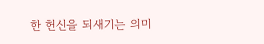한 헌신을 되새기는 의미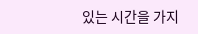있는 시간을 가지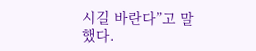시길 바란다”고 말했다.